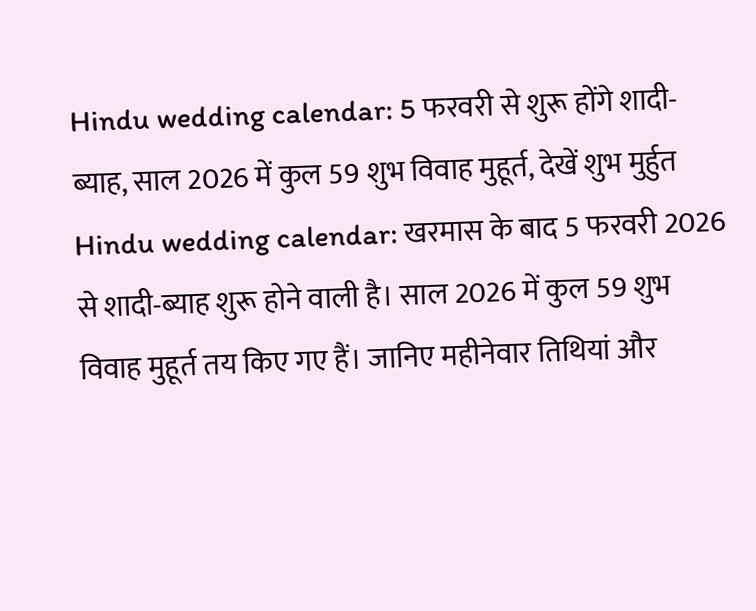Hindu wedding calendar: 5 फरवरी से शुरू होंगे शादी-ब्याह, साल 2026 में कुल 59 शुभ विवाह मुहूर्त, देखें शुभ मुर्हुत
Hindu wedding calendar: खरमास के बाद 5 फरवरी 2026 से शादी-ब्याह शुरू होने वाली है। साल 2026 में कुल 59 शुभ विवाह मुहूर्त तय किए गए हैं। जानिए महीनेवार तिथियां और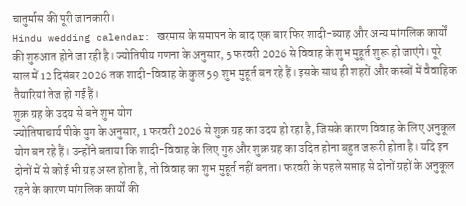चातुर्मास की पूरी जानकारी।
Hindu wedding calendar: खरमास के समापन के बाद एक बार फिर शादी-ब्याह और अन्य मांगलिक कार्यों की शुरुआत होने जा रही है। ज्योतिषीय गणना के अनुसार, 5 फरवरी 2026 से विवाह के शुभ मुहूर्त शुरू हो जाएंगे। पूरे साल में 12 दिसंबर 2026 तक शादी-विवाह के कुल 59 शुभ मुहूर्त बन रहे हैं। इसके साथ ही शहरों और कस्बों में वैवाहिक तैयारियां तेज हो गई हैं।
शुक्र ग्रह के उदय से बने शुभ योग
ज्योतिषाचार्य पीके युग के अनुसार, 1 फरवरी 2026 से शुक्र ग्रह का उदय हो रहा है, जिसके कारण विवाह के लिए अनुकूल योग बन रहे हैं। उन्होंने बताया कि शादी-विवाह के लिए गुरु और शुक्र ग्रह का उदित होना बहुत जरूरी होता है। यदि इन दोनों में से कोई भी ग्रह अस्त होता है, तो विवाह का शुभ मुहूर्त नहीं बनता। फरवरी के पहले सप्ताह से दोनों ग्रहों के अनुकूल रहने के कारण मांगलिक कार्यों की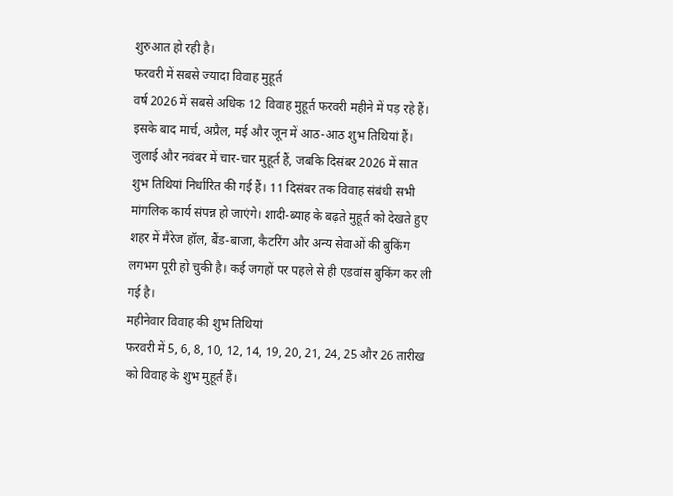शुरुआत हो रही है।
फरवरी में सबसे ज्यादा विवाह मुहूर्त
वर्ष 2026 में सबसे अधिक 12 विवाह मुहूर्त फरवरी महीने में पड़ रहे हैं। इसके बाद मार्च, अप्रैल, मई और जून में आठ-आठ शुभ तिथियां हैं। जुलाई और नवंबर में चार-चार मुहूर्त हैं, जबकि दिसंबर 2026 में सात शुभ तिथियां निर्धारित की गई हैं। 11 दिसंबर तक विवाह संबंधी सभी मांगलिक कार्य संपन्न हो जाएंगे। शादी-ब्याह के बढ़ते मुहूर्त को देखते हुए शहर में मैरेज हॉल, बैंड-बाजा, कैटरिंग और अन्य सेवाओं की बुकिंग लगभग पूरी हो चुकी है। कई जगहों पर पहले से ही एडवांस बुकिंग कर ली गई है।
महीनेवार विवाह की शुभ तिथियां
फरवरी में 5, 6, 8, 10, 12, 14, 19, 20, 21, 24, 25 और 26 तारीख को विवाह के शुभ मुहूर्त हैं।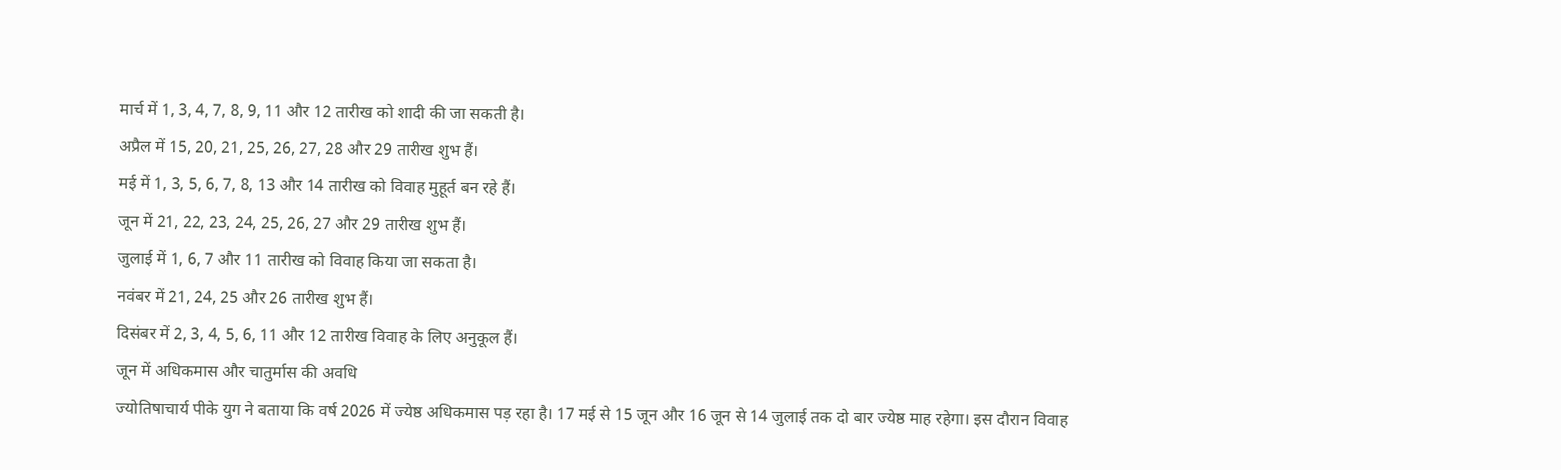मार्च में 1, 3, 4, 7, 8, 9, 11 और 12 तारीख को शादी की जा सकती है।
अप्रैल में 15, 20, 21, 25, 26, 27, 28 और 29 तारीख शुभ हैं।
मई में 1, 3, 5, 6, 7, 8, 13 और 14 तारीख को विवाह मुहूर्त बन रहे हैं।
जून में 21, 22, 23, 24, 25, 26, 27 और 29 तारीख शुभ हैं।
जुलाई में 1, 6, 7 और 11 तारीख को विवाह किया जा सकता है।
नवंबर में 21, 24, 25 और 26 तारीख शुभ हैं।
दिसंबर में 2, 3, 4, 5, 6, 11 और 12 तारीख विवाह के लिए अनुकूल हैं।
जून में अधिकमास और चातुर्मास की अवधि
ज्योतिषाचार्य पीके युग ने बताया कि वर्ष 2026 में ज्येष्ठ अधिकमास पड़ रहा है। 17 मई से 15 जून और 16 जून से 14 जुलाई तक दो बार ज्येष्ठ माह रहेगा। इस दौरान विवाह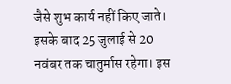जैसे शुभ कार्य नहीं किए जाते। इसके बाद 25 जुलाई से 20 नवंबर तक चातुर्मास रहेगा। इस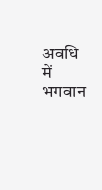अवधि में भगवान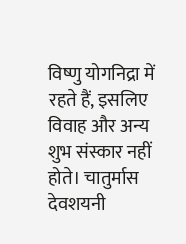विष्णु योगनिद्रा में रहते हैं, इसलिए विवाह और अन्य शुभ संस्कार नहीं होते। चातुर्मास देवशयनी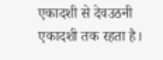एकादशी से देवउठनी एकादशी तक रहता है।